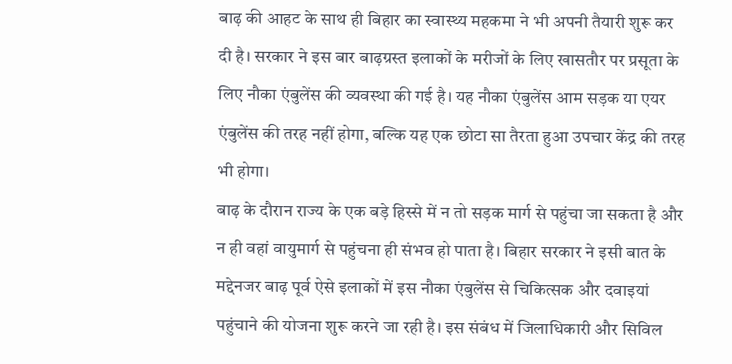बाढ़ की आहट के साथ ही बिहार का स्वास्थ्य महकमा ने भी अपनी तैयारी शुरू कर दी है। सरकार ने इस बार बाढ़ग्रस्त इलाकों के मरीजों के लिए खासतौर पर प्रसूता के लिए नौका एंबुलेंस की व्यवस्था की गई है। यह नौका एंबुलेंस आम सड़क या एयर एंबुलेंस की तरह नहीं होगा, बल्कि यह एक छोटा सा तैरता हुआ उपचार केंद्र की तरह भी होगा।
बाढ़ के दौरान राज्य के एक बड़े हिस्से में न तो सड़क मार्ग से पहुंचा जा सकता है और न ही वहां वायुमार्ग से पहुंचना ही संभव हो पाता है। बिहार सरकार ने इसी बात के मद्देनजर बाढ़ पूर्व ऐसे इलाकों में इस नौका एंबुलेंस से चिकित्सक और दवाइयां पहुंचाने की योजना शुरू करने जा रही है। इस संबंध में जिलाधिकारी और सिविल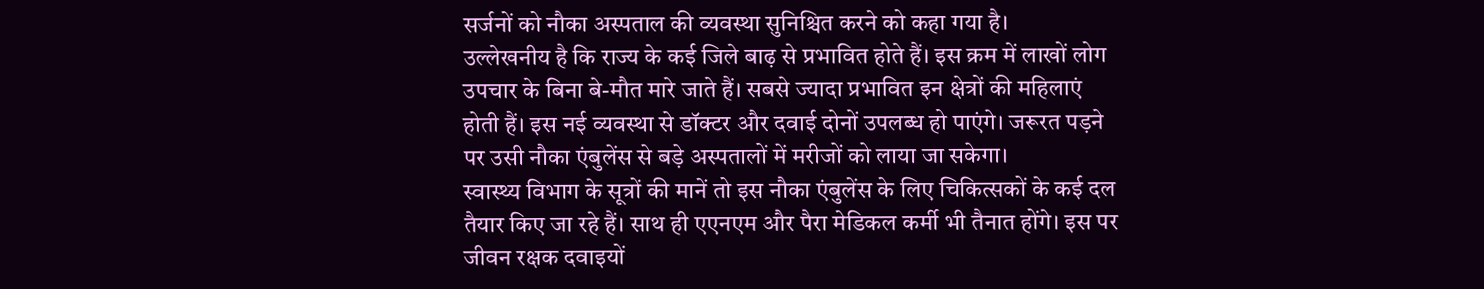सर्जनों को नौका अस्पताल की व्यवस्था सुनिश्चित करने को कहा गया है।
उल्लेखनीय है कि राज्य के कई जिले बाढ़ से प्रभावित होते हैं। इस क्रम में लाखों लोग उपचार के बिना बे-मौत मारे जाते हैं। सबसे ज्यादा प्रभावित इन क्षेत्रों की महिलाएं होती हैं। इस नई व्यवस्था से डॉक्टर और दवाई दोनों उपलब्ध हो पाएंगे। जरूरत पड़ने पर उसी नौका एंबुलेंस से बड़े अस्पतालों में मरीजों को लाया जा सकेगा।
स्वास्थ्य विभाग के सूत्रों की मानें तो इस नौका एंबुलेंस के लिए चिकित्सकों के कई दल तैयार किए जा रहे हैं। साथ ही एएनएम और पैरा मेडिकल कर्मी भी तैनात होंगे। इस पर जीवन रक्षक दवाइयों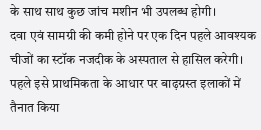के साथ साथ कुछ जांच मशीन भी उपलब्ध होगी।
दवा एवं सामग्री की कमी होने पर एक दिन पहले आवश्यक चीजों का स्टॉक नजदीक के अस्पताल से हासिल करेगी। पहले इसे प्राथमिकता के आधार पर बाढ़ग्रस्त इलाकों में तैनात किया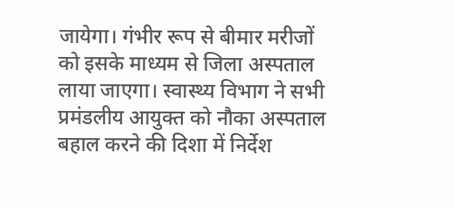जायेगा। गंभीर रूप से बीमार मरीजों को इसके माध्यम से जिला अस्पताल लाया जाएगा। स्वास्थ्य विभाग ने सभी प्रमंडलीय आयुक्त को नौका अस्पताल बहाल करने की दिशा में निर्देश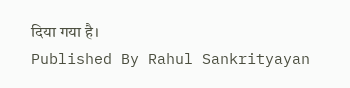दिया गया है।
Published By Rahul Sankrityayan